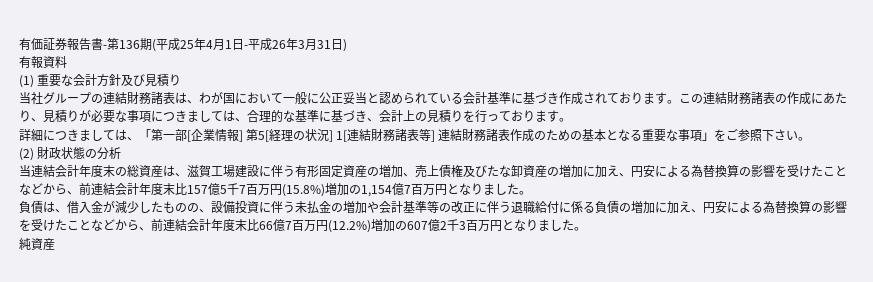有価証券報告書-第136期(平成25年4月1日-平成26年3月31日)
有報資料
(1) 重要な会計方針及び見積り
当社グループの連結財務諸表は、わが国において一般に公正妥当と認められている会計基準に基づき作成されております。この連結財務諸表の作成にあたり、見積りが必要な事項につきましては、合理的な基準に基づき、会計上の見積りを行っております。
詳細につきましては、「第一部[企業情報] 第5[経理の状況] 1[連結財務諸表等] 連結財務諸表作成のための基本となる重要な事項」をご参照下さい。
(2) 財政状態の分析
当連結会計年度末の総資産は、滋賀工場建設に伴う有形固定資産の増加、売上債権及びたな卸資産の増加に加え、円安による為替換算の影響を受けたことなどから、前連結会計年度末比157億5千7百万円(15.8%)増加の1,154億7百万円となりました。
負債は、借入金が減少したものの、設備投資に伴う未払金の増加や会計基準等の改正に伴う退職給付に係る負債の増加に加え、円安による為替換算の影響を受けたことなどから、前連結会計年度末比66億7百万円(12.2%)増加の607億2千3百万円となりました。
純資産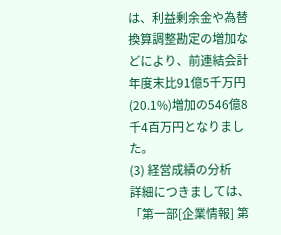は、利益剰余金や為替換算調整勘定の増加などにより、前連結会計年度末比91億5千万円(20.1%)増加の546億8千4百万円となりました。
(3) 経営成績の分析
詳細につきましては、「第一部[企業情報] 第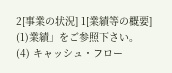2[事業の状況] 1[業績等の概要] (1)業績」をご参照下さい。
(4) キャッシュ・フロー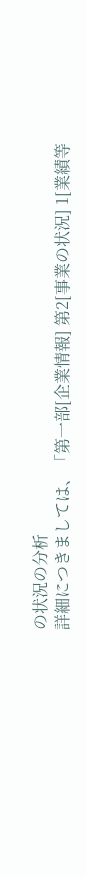の状況の分析
詳細につきましては、「第一部[企業情報] 第2[事業の状況] 1[業績等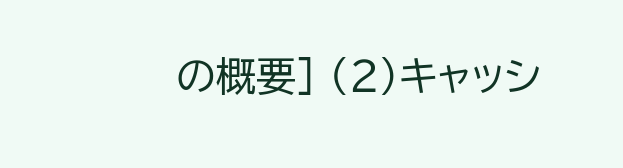の概要] (2)キャッシ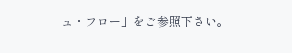ュ・フロー」をご参照下さい。